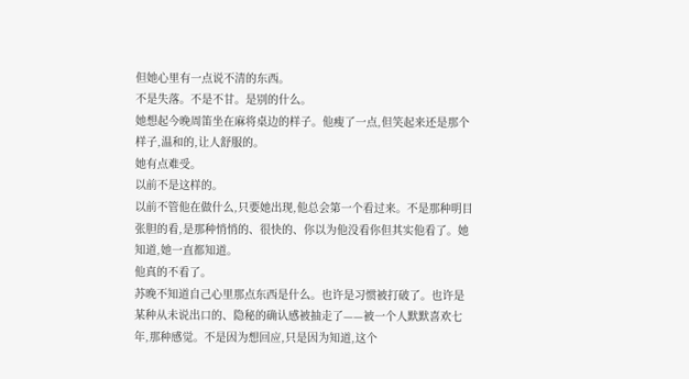但她心里有一点说不清的东西。
不是失落。不是不甘。是别的什么。
她想起今晚周笛坐在麻将桌边的样子。他瘦了一点,但笑起来还是那个样子,温和的,让人舒服的。
她有点难受。
以前不是这样的。
以前不管他在做什么,只要她出现,他总会第一个看过来。不是那种明目张胆的看,是那种悄悄的、很快的、你以为他没看你但其实他看了。她知道,她一直都知道。
他真的不看了。
苏晚不知道自己心里那点东西是什么。也许是习惯被打破了。也许是某种从未说出口的、隐秘的确认感被抽走了——被一个人默默喜欢七年,那种感觉。不是因为想回应,只是因为知道,这个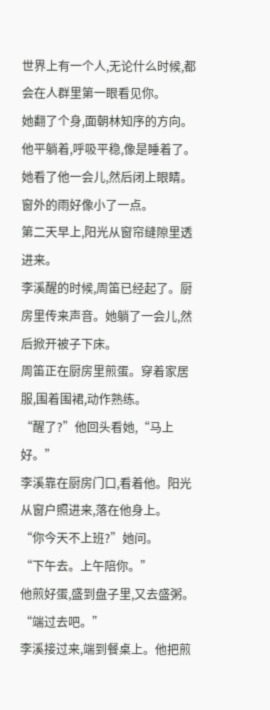世界上有一个人,无论什么时候,都会在人群里第一眼看见你。
她翻了个身,面朝林知序的方向。他平躺着,呼吸平稳,像是睡着了。她看了他一会儿,然后闭上眼睛。
窗外的雨好像小了一点。
第二天早上,阳光从窗帘缝隙里透进来。
李溪醒的时候,周笛已经起了。厨房里传来声音。她躺了一会儿,然后掀开被子下床。
周笛正在厨房里煎蛋。穿着家居服,围着围裙,动作熟练。
“醒了?”他回头看她,“马上好。”
李溪靠在厨房门口,看着他。阳光从窗户照进来,落在他身上。
“你今天不上班?”她问。
“下午去。上午陪你。”
他煎好蛋,盛到盘子里,又去盛粥。
“端过去吧。”
李溪接过来,端到餐桌上。他把煎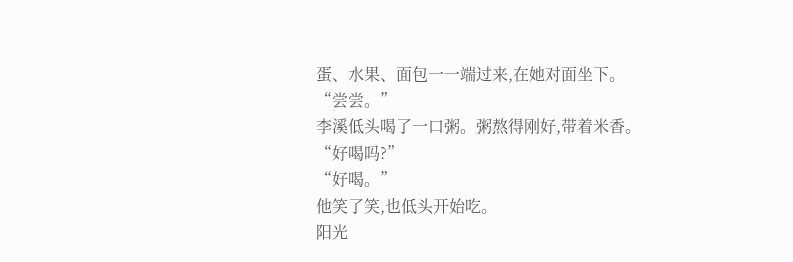蛋、水果、面包一一端过来,在她对面坐下。
“尝尝。”
李溪低头喝了一口粥。粥熬得刚好,带着米香。
“好喝吗?”
“好喝。”
他笑了笑,也低头开始吃。
阳光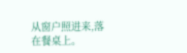从窗户照进来,落在餐桌上。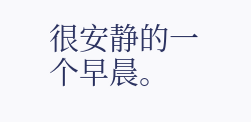很安静的一个早晨。